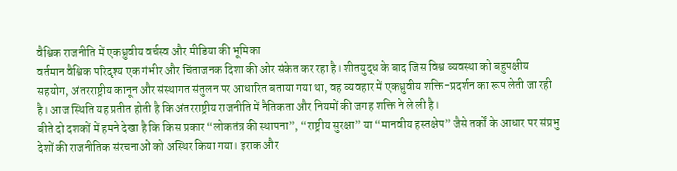वैश्विक राजनीति में एकध्रुवीय वर्चस्व और मीडिया की भूमिका
वर्तमान वैश्विक परिदृश्य एक गंभीर और चिंताजनक दिशा की ओर संकेत कर रहा है। शीतयुद्ध के बाद जिस विश्व व्यवस्था को बहुपक्षीय सहयोग, अंतरराष्ट्रीय कानून और संस्थागत संतुलन पर आधारित बताया गया था, वह व्यवहार में एकध्रुवीय शक्ति-प्रदर्शन का रूप लेती जा रही है। आज स्थिति यह प्रतीत होती है कि अंतरराष्ट्रीय राजनीति में नैतिकता और नियमों की जगह शक्ति ने ले ली है।
बीते दो दशकों में हमने देखा है कि किस प्रकार “लोकतंत्र की स्थापना”, “राष्ट्रीय सुरक्षा” या “मानवीय हस्तक्षेप” जैसे तर्कों के आधार पर संप्रभु देशों की राजनीतिक संरचनाओं को अस्थिर किया गया। इराक और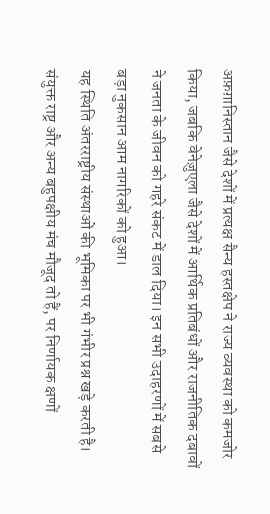अफ़ग़ानिस्तान जैसे देशों में प्रत्यक्ष सैन्य हस्तक्षेप ने राज्य व्यवस्था को कमजोर किया, जबकि वेनेज़ुएला जैसे देशों में आर्थिक प्रतिबंधों और राजनीतिक दबावों ने जनता के जीवन को गहरे संकट में डाल दिया। इन सभी उदाहरणों में सबसे बड़ा नुकसान आम नागरिकों को हुआ।
यह स्थिति अंतरराष्ट्रीय संस्थाओं की भूमिका पर भी गंभीर प्रश्न खड़े करती है। संयुक्त राष्ट्र और अन्य बहुपक्षीय मंच मौजूद तो हैं, पर निर्णायक क्षणों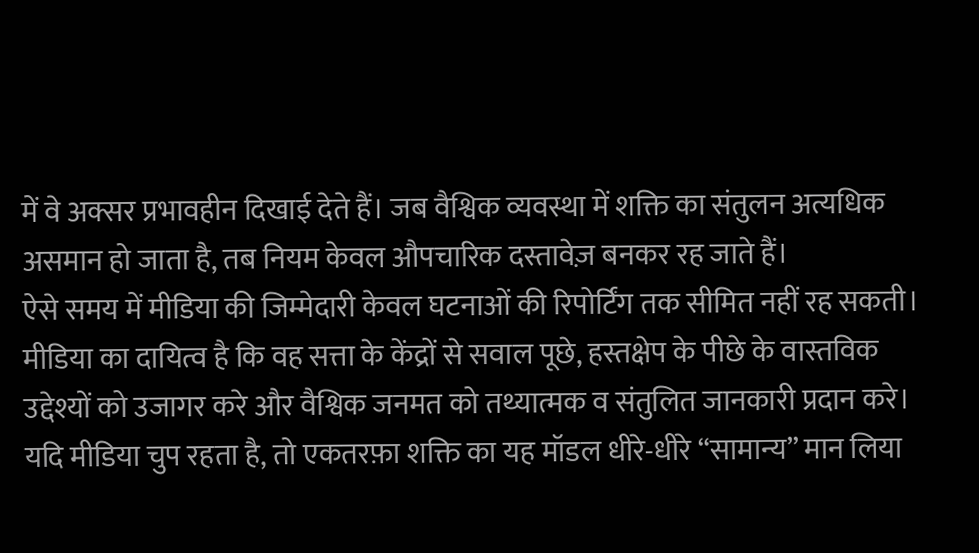में वे अक्सर प्रभावहीन दिखाई देते हैं। जब वैश्विक व्यवस्था में शक्ति का संतुलन अत्यधिक असमान हो जाता है, तब नियम केवल औपचारिक दस्तावेज़ बनकर रह जाते हैं।
ऐसे समय में मीडिया की जिम्मेदारी केवल घटनाओं की रिपोर्टिंग तक सीमित नहीं रह सकती। मीडिया का दायित्व है कि वह सत्ता के केंद्रों से सवाल पूछे, हस्तक्षेप के पीछे के वास्तविक उद्देश्यों को उजागर करे और वैश्विक जनमत को तथ्यात्मक व संतुलित जानकारी प्रदान करे। यदि मीडिया चुप रहता है, तो एकतरफ़ा शक्ति का यह मॉडल धीरे-धीरे “सामान्य” मान लिया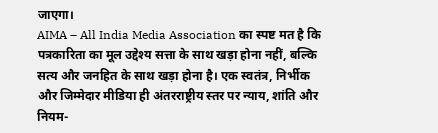जाएगा।
AIMA – All India Media Association का स्पष्ट मत है कि पत्रकारिता का मूल उद्देश्य सत्ता के साथ खड़ा होना नहीं, बल्कि सत्य और जनहित के साथ खड़ा होना है। एक स्वतंत्र, निर्भीक और जिम्मेदार मीडिया ही अंतरराष्ट्रीय स्तर पर न्याय, शांति और नियम-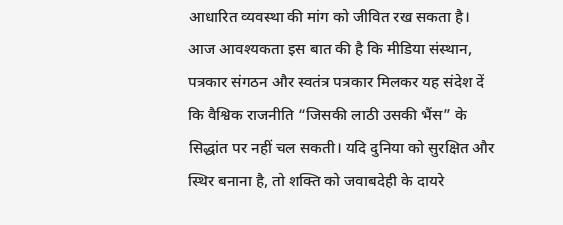आधारित व्यवस्था की मांग को जीवित रख सकता है।
आज आवश्यकता इस बात की है कि मीडिया संस्थान, पत्रकार संगठन और स्वतंत्र पत्रकार मिलकर यह संदेश दें कि वैश्विक राजनीति “जिसकी लाठी उसकी भैंस” के सिद्धांत पर नहीं चल सकती। यदि दुनिया को सुरक्षित और स्थिर बनाना है, तो शक्ति को जवाबदेही के दायरे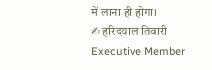में लाना ही होगा।
✍ हरिदयाल तिवारी
Executive Member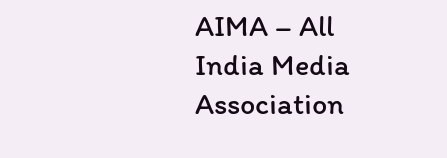AIMA – All India Media Association